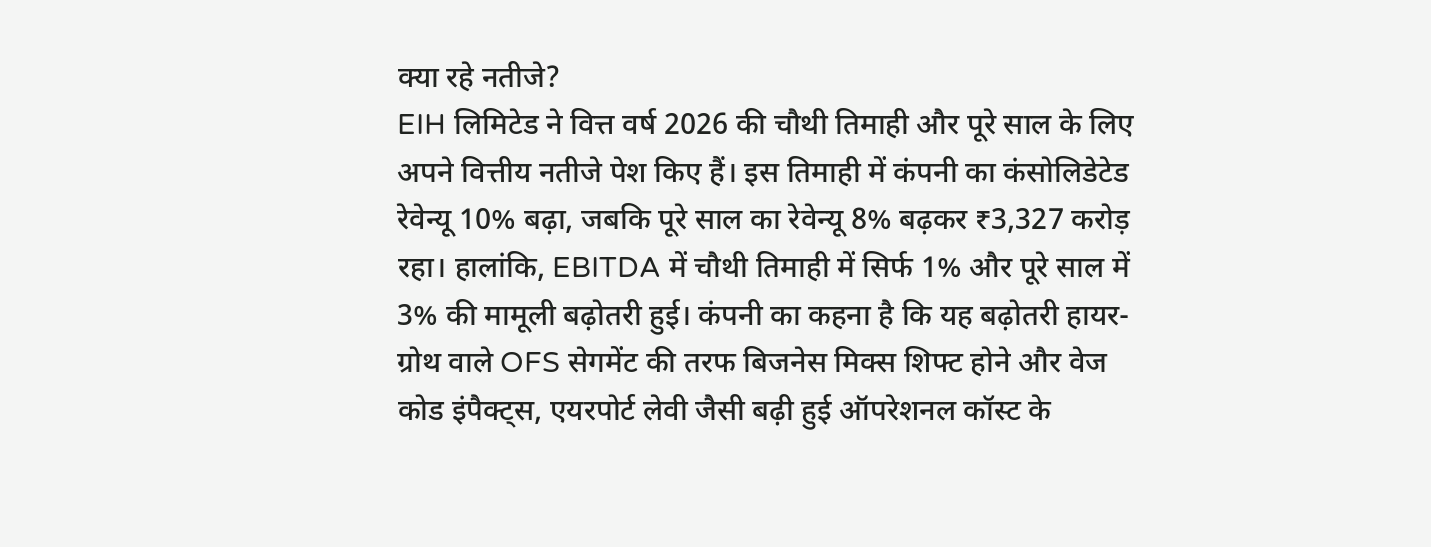क्या रहे नतीजे?
EIH लिमिटेड ने वित्त वर्ष 2026 की चौथी तिमाही और पूरे साल के लिए अपने वित्तीय नतीजे पेश किए हैं। इस तिमाही में कंपनी का कंसोलिडेटेड रेवेन्यू 10% बढ़ा, जबकि पूरे साल का रेवेन्यू 8% बढ़कर ₹3,327 करोड़ रहा। हालांकि, EBITDA में चौथी तिमाही में सिर्फ 1% और पूरे साल में 3% की मामूली बढ़ोतरी हुई। कंपनी का कहना है कि यह बढ़ोतरी हायर-ग्रोथ वाले OFS सेगमेंट की तरफ बिजनेस मिक्स शिफ्ट होने और वेज कोड इंपैक्ट्स, एयरपोर्ट लेवी जैसी बढ़ी हुई ऑपरेशनल कॉस्ट के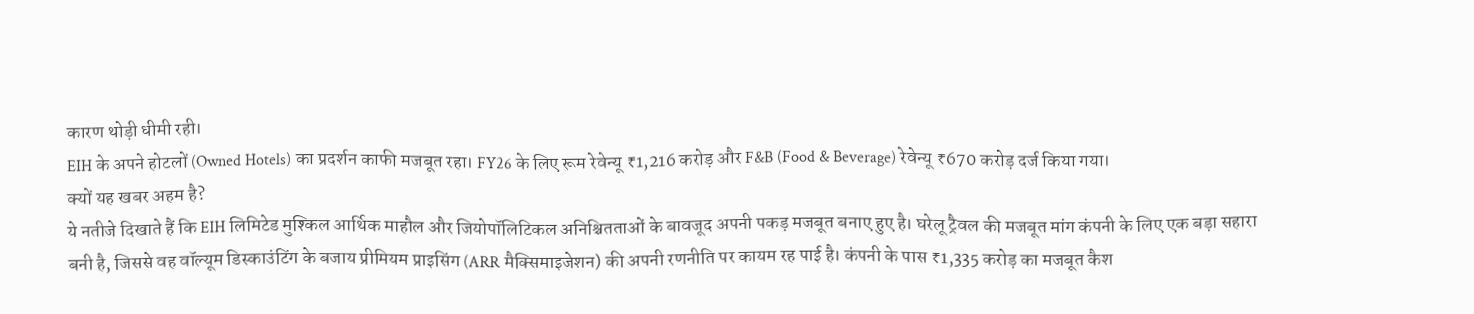कारण थोड़ी धीमी रही।
EIH के अपने होटलों (Owned Hotels) का प्रदर्शन काफी मजबूत रहा। FY26 के लिए रूम रेवेन्यू ₹1,216 करोड़ और F&B (Food & Beverage) रेवेन्यू ₹670 करोड़ दर्ज किया गया।
क्यों यह खबर अहम है?
ये नतीजे दिखाते हैं कि EIH लिमिटेड मुश्किल आर्थिक माहौल और जियोपॉलिटिकल अनिश्चितताओं के बावजूद अपनी पकड़ मजबूत बनाए हुए है। घरेलू ट्रैवल की मजबूत मांग कंपनी के लिए एक बड़ा सहारा बनी है, जिससे वह वॉल्यूम डिस्काउंटिंग के बजाय प्रीमियम प्राइसिंग (ARR मैक्सिमाइजेशन) की अपनी रणनीति पर कायम रह पाई है। कंपनी के पास ₹1,335 करोड़ का मजबूत कैश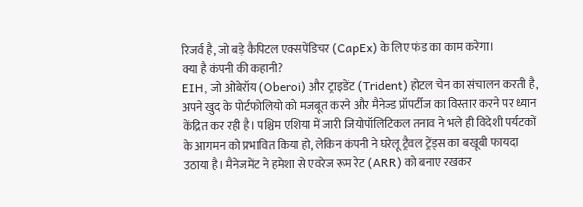रिजर्व है, जो बड़े कैपिटल एक्सपेंडिचर (CapEx) के लिए फंड का काम करेगा।
क्या है कंपनी की कहानी?
EIH, जो ओबेरॉय (Oberoi) और ट्राइडेंट (Trident) होटल चेन का संचालन करती है, अपने खुद के पोर्टफोलियो को मजबूत करने और मैनेज्ड प्रॉपर्टीज का विस्तार करने पर ध्यान केंद्रित कर रही है। पश्चिम एशिया में जारी जियोपॉलिटिकल तनाव ने भले ही विदेशी पर्यटकों के आगमन को प्रभावित किया हो, लेकिन कंपनी ने घरेलू ट्रैवल ट्रेंड्स का बखूबी फायदा उठाया है। मैनेजमेंट ने हमेशा से एवरेज रूम रेट (ARR) को बनाए रखकर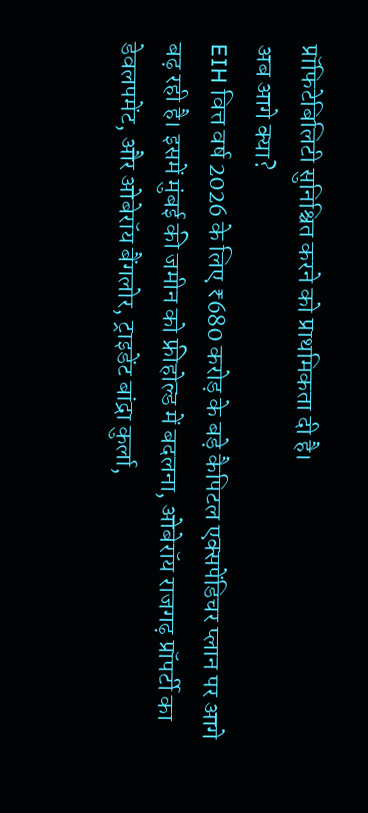प्रॉफिटेबिलिटी सुनिश्चित करने को प्राथमिकता दी है।
अब आगे क्या?
EIH वित्त वर्ष 2026 के लिए ₹680 करोड़ के बड़े कैपिटल एक्सपेंडिचर प्लान पर आगे बढ़ रही है। इसमें मुंबई की जमीन को फ्रीहोल्ड में बदलना, ओबेरॉय राजगढ़ प्रॉपर्टी का डेवलपमेंट, और ओबेरॉय बैंगलोर, ट्राइडेंट बांद्रा कुर्ला,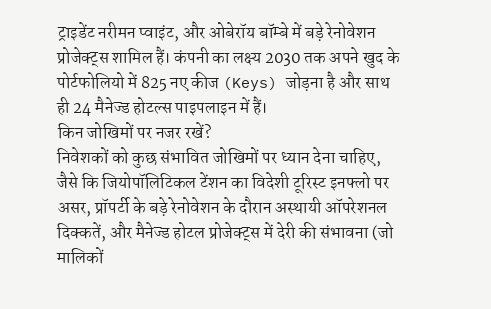ट्राइडेंट नरीमन प्वाइंट, और ओबेरॉय बॉम्बे में बड़े रेनोवेशन प्रोजेक्ट्स शामिल हैं। कंपनी का लक्ष्य 2030 तक अपने खुद के पोर्टफोलियो में 825 नए कीज (Keys) जोड़ना है और साथ ही 24 मैनेज्ड होटल्स पाइपलाइन में हैं।
किन जोखिमों पर नजर रखें?
निवेशकों को कुछ संभावित जोखिमों पर ध्यान देना चाहिए, जैसे कि जियोपॉलिटिकल टेंशन का विदेशी टूरिस्ट इनफ्लो पर असर, प्रॉपर्टी के बड़े रेनोवेशन के दौरान अस्थायी ऑपरेशनल दिक्कतें, और मैनेज्ड होटल प्रोजेक्ट्स में देरी की संभावना (जो मालिकों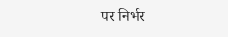पर निर्भर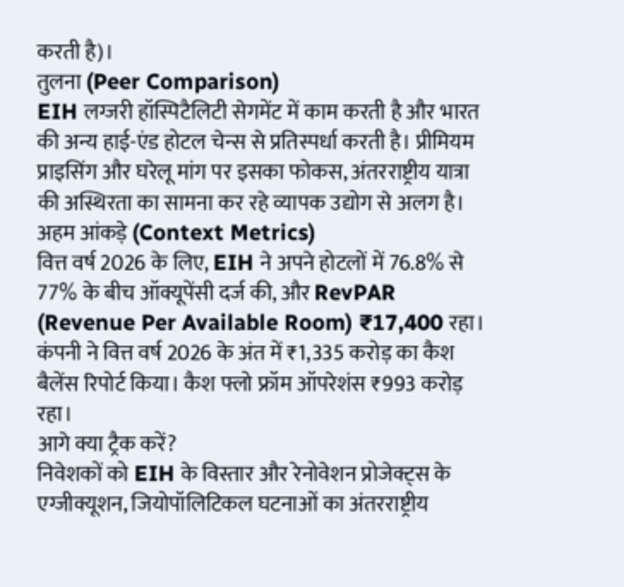करती है)।
तुलना (Peer Comparison)
EIH लग्जरी हॉस्पिटैलिटी सेगमेंट में काम करती है और भारत की अन्य हाई-एंड होटल चेन्स से प्रतिस्पर्धा करती है। प्रीमियम प्राइसिंग और घरेलू मांग पर इसका फोकस, अंतरराष्ट्रीय यात्रा की अस्थिरता का सामना कर रहे व्यापक उद्योग से अलग है।
अहम आंकड़े (Context Metrics)
वित्त वर्ष 2026 के लिए, EIH ने अपने होटलों में 76.8% से 77% के बीच ऑक्यूपेंसी दर्ज की, और RevPAR (Revenue Per Available Room) ₹17,400 रहा। कंपनी ने वित्त वर्ष 2026 के अंत में ₹1,335 करोड़ का कैश बैलेंस रिपोर्ट किया। कैश फ्लो फ्रॉम ऑपरेशंस ₹993 करोड़ रहा।
आगे क्या ट्रैक करें?
निवेशकों को EIH के विस्तार और रेनोवेशन प्रोजेक्ट्स के एग्जीक्यूशन, जियोपॉलिटिकल घटनाओं का अंतरराष्ट्रीय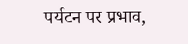पर्यटन पर प्रभाव,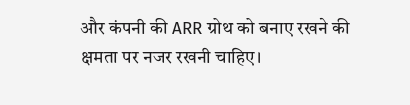और कंपनी की ARR ग्रोथ को बनाए रखने की क्षमता पर नजर रखनी चाहिए।